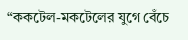“ককটেল-মকটেলের যুগে বেঁচে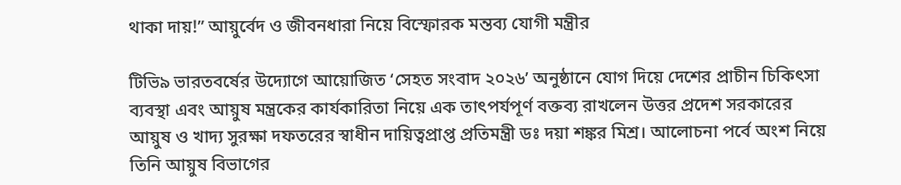থাকা দায়!” আয়ুর্বেদ ও জীবনধারা নিয়ে বিস্ফোরক মন্তব্য যোগী মন্ত্রীর

টিভি৯ ভারতবর্ষের উদ্যোগে আয়োজিত ‘সেহত সংবাদ ২০২৬’ অনুষ্ঠানে যোগ দিয়ে দেশের প্রাচীন চিকিৎসা ব্যবস্থা এবং আয়ুষ মন্ত্রকের কার্যকারিতা নিয়ে এক তাৎপর্যপূর্ণ বক্তব্য রাখলেন উত্তর প্রদেশ সরকারের আয়ুষ ও খাদ্য সুরক্ষা দফতরের স্বাধীন দায়িত্বপ্রাপ্ত প্রতিমন্ত্রী ডঃ দয়া শঙ্কর মিশ্র। আলোচনা পর্বে অংশ নিয়ে তিনি আয়ুষ বিভাগের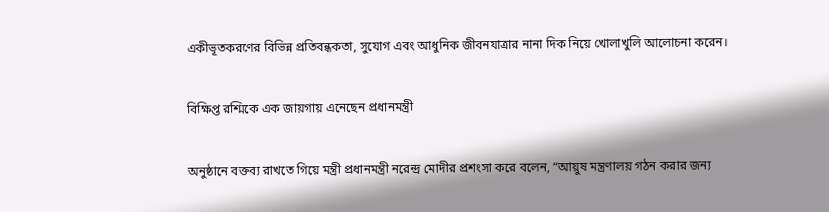একীভূতকরণের বিভিন্ন প্রতিবন্ধকতা, সুযোগ এবং আধুনিক জীবনযাত্রার নানা দিক নিয়ে খোলাখুলি আলোচনা করেন।

বিক্ষিপ্ত রশ্মিকে এক জায়গায় এনেছেন প্রধানমন্ত্রী

অনুষ্ঠানে বক্তব্য রাখতে গিয়ে মন্ত্রী প্রধানমন্ত্রী নরেন্দ্র মোদীর প্রশংসা করে বলেন, “আয়ুষ মন্ত্রণালয় গঠন করার জন্য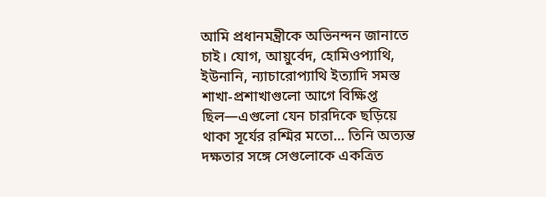আমি প্রধানমন্ত্রীকে অভিনন্দন জানাতে চাই। যোগ, আয়ুর্বেদ, হোমিওপ্যাথি, ইউনানি, ন্যাচারোপ্যাথি ইত্যাদি সমস্ত শাখা-প্রশাখাগুলো আগে বিক্ষিপ্ত ছিল—এগুলো যেন চারদিকে ছড়িয়ে থাকা সূর্যের রশ্মির মতো… তিনি অত্যন্ত দক্ষতার সঙ্গে সেগুলোকে একত্রিত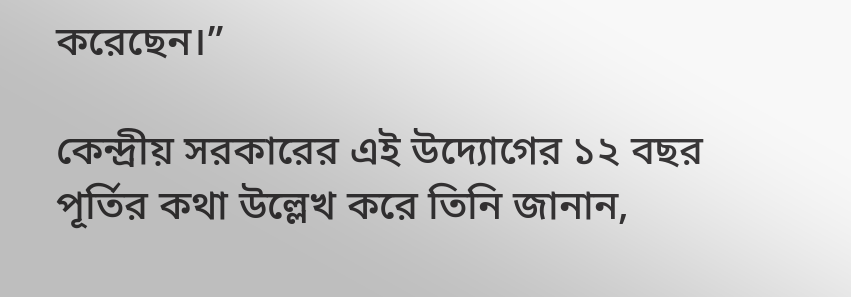করেছেন।”

কেন্দ্রীয় সরকারের এই উদ্যোগের ১২ বছর পূর্তির কথা উল্লেখ করে তিনি জানান,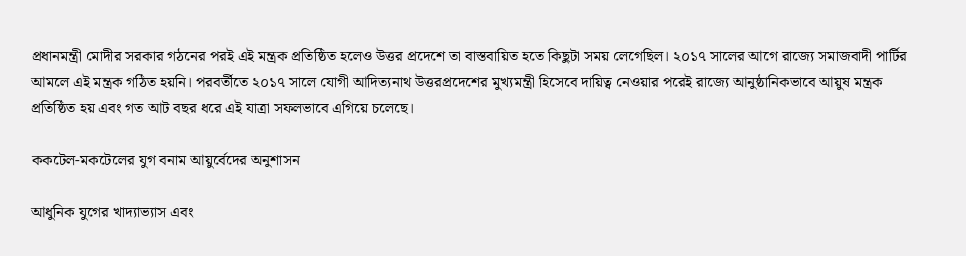প্রধানমন্ত্রী মোদীর সরকার গঠনের পরই এই মন্ত্রক প্রতিষ্ঠিত হলেও উত্তর প্রদেশে তা বাস্তবায়িত হতে কিছুটা সময় লেগেছিল। ২০১৭ সালের আগে রাজ্যে সমাজবাদী পার্টির আমলে এই মন্ত্রক গঠিত হয়নি। পরবর্তীতে ২০১৭ সালে যোগী আদিত্যনাথ উত্তরপ্রদেশের মুখ্যমন্ত্রী হিসেবে দায়িত্ব নেওয়ার পরেই রাজ্যে আনুষ্ঠানিকভাবে আয়ুষ মন্ত্রক প্রতিষ্ঠিত হয় এবং গত আট বছর ধরে এই যাত্রা সফলভাবে এগিয়ে চলেছে।

ককটেল-মকটেলের যুগ বনাম আয়ুর্বেদের অনুশাসন

আধুনিক যুগের খাদ্যাভ্যাস এবং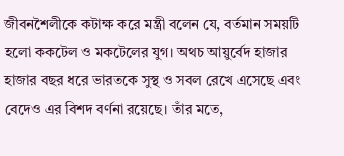জীবনশৈলীকে কটাক্ষ করে মন্ত্রী বলেন যে, বর্তমান সময়টি হলো ককটেল ও মকটেলের যুগ। অথচ আয়ুর্বেদ হাজার হাজার বছর ধরে ভারতকে সুস্থ ও সবল রেখে এসেছে এবং বেদেও এর বিশদ বর্ণনা রয়েছে। তাঁর মতে,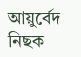আয়ুর্বেদ নিছক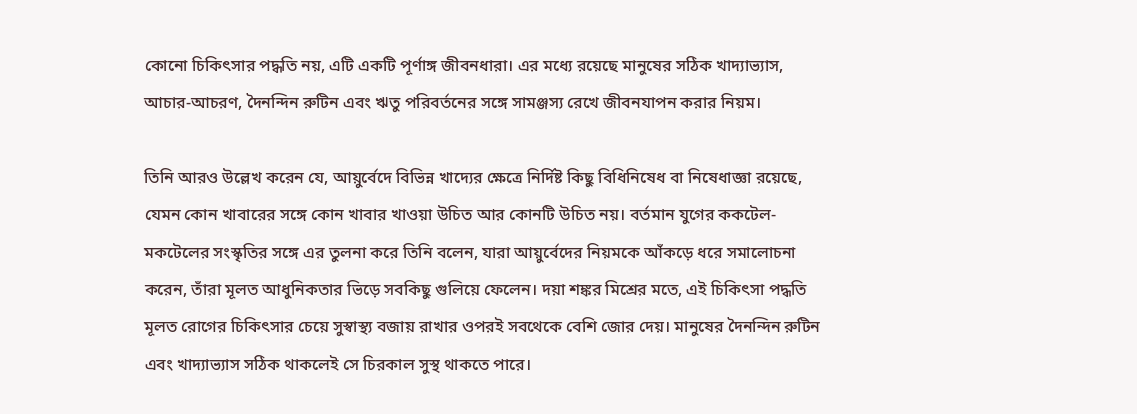কোনো চিকিৎসার পদ্ধতি নয়, এটি একটি পূর্ণাঙ্গ জীবনধারা। এর মধ্যে রয়েছে মানুষের সঠিক খাদ্যাভ্যাস, আচার-আচরণ, দৈনন্দিন রুটিন এবং ঋতু পরিবর্তনের সঙ্গে সামঞ্জস্য রেখে জীবনযাপন করার নিয়ম।

তিনি আরও উল্লেখ করেন যে, আয়ুর্বেদে বিভিন্ন খাদ্যের ক্ষেত্রে নির্দিষ্ট কিছু বিধিনিষেধ বা নিষেধাজ্ঞা রয়েছে, যেমন কোন খাবারের সঙ্গে কোন খাবার খাওয়া উচিত আর কোনটি উচিত নয়। বর্তমান যুগের ককটেল-মকটেলের সংস্কৃতির সঙ্গে এর তুলনা করে তিনি বলেন, যারা আয়ুর্বেদের নিয়মকে আঁকড়ে ধরে সমালোচনা করেন, তাঁরা মূলত আধুনিকতার ভিড়ে সবকিছু গুলিয়ে ফেলেন। দয়া শঙ্কর মিশ্রের মতে, এই চিকিৎসা পদ্ধতি মূলত রোগের চিকিৎসার চেয়ে সুস্বাস্থ্য বজায় রাখার ওপরই সবথেকে বেশি জোর দেয়। মানুষের দৈনন্দিন রুটিন এবং খাদ্যাভ্যাস সঠিক থাকলেই সে চিরকাল সুস্থ থাকতে পারে।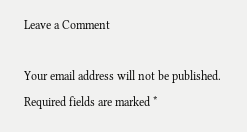Leave a Comment

Your email address will not be published. Required fields are marked *